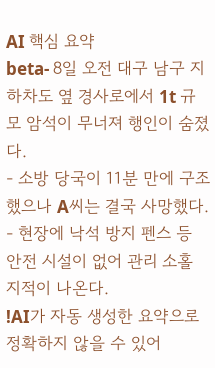AI 핵심 요약
beta- 8일 오전 대구 남구 지하차도 옆 경사로에서 1t 규모 암석이 무너져 행인이 숨졌다.
- 소방 당국이 11분 만에 구조했으나 A씨는 결국 사망했다.
- 현장에 낙석 방지 펜스 등 안전 시설이 없어 관리 소홀 지적이 나온다.
!AI가 자동 생성한 요약으로 정확하지 않을 수 있어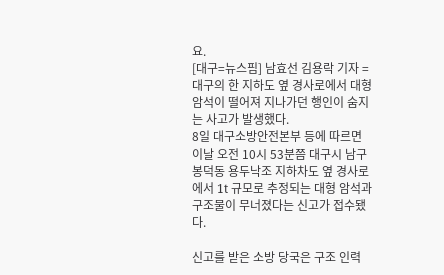요.
[대구=뉴스핌] 남효선 김용락 기자 = 대구의 한 지하도 옆 경사로에서 대형 암석이 떨어져 지나가던 행인이 숨지는 사고가 발생했다.
8일 대구소방안전본부 등에 따르면 이날 오전 10시 53분쯤 대구시 남구 봉덕동 용두낙조 지하차도 옆 경사로에서 1t 규모로 추정되는 대형 암석과 구조물이 무너졌다는 신고가 접수됐다.

신고를 받은 소방 당국은 구조 인력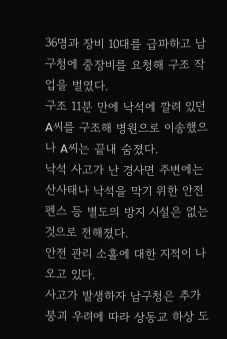36명과 장비 10대를 급파하고 남구청에 중장비를 요청해 구조 작업을 벌였다.
구조 11분 만에 낙석에 깔려 있던 A씨를 구조해 병원으로 이송했으나 A씨는 끝내 숨졌다.
낙석 사고가 난 경사면 주변에는 산사태나 낙석을 막기 위한 안전 펜스 등 별도의 방지 시설은 없는 것으로 전해졌다.
안전 관리 소홀에 대한 지적이 나오고 있다.
사고가 발생하자 남구청은 추가 붕괴 우려에 따라 상동교 하상 도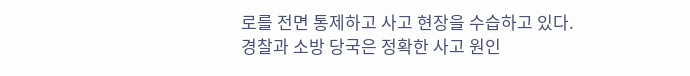로를 전면 통제하고 사고 현장을 수습하고 있다.
경찰과 소방 당국은 정확한 사고 원인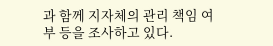과 함께 지자체의 관리 책임 여부 등을 조사하고 있다.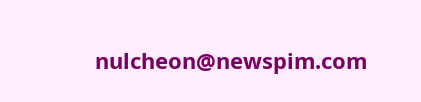nulcheon@newspim.com